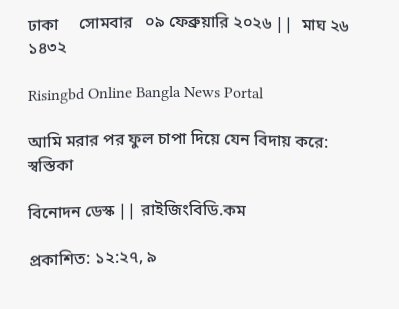ঢাকা     সোমবার   ০৯ ফেব্রুয়ারি ২০২৬ ||  মাঘ ২৬ ১৪৩২

Risingbd Online Bangla News Portal

আমি মরার পর ফুল চাপা দিয়ে যেন বিদায় করে: স্বস্তিকা

বিনোদন ডেস্ক || রাইজিংবিডি.কম

প্রকাশিত: ১২:২৭, ৯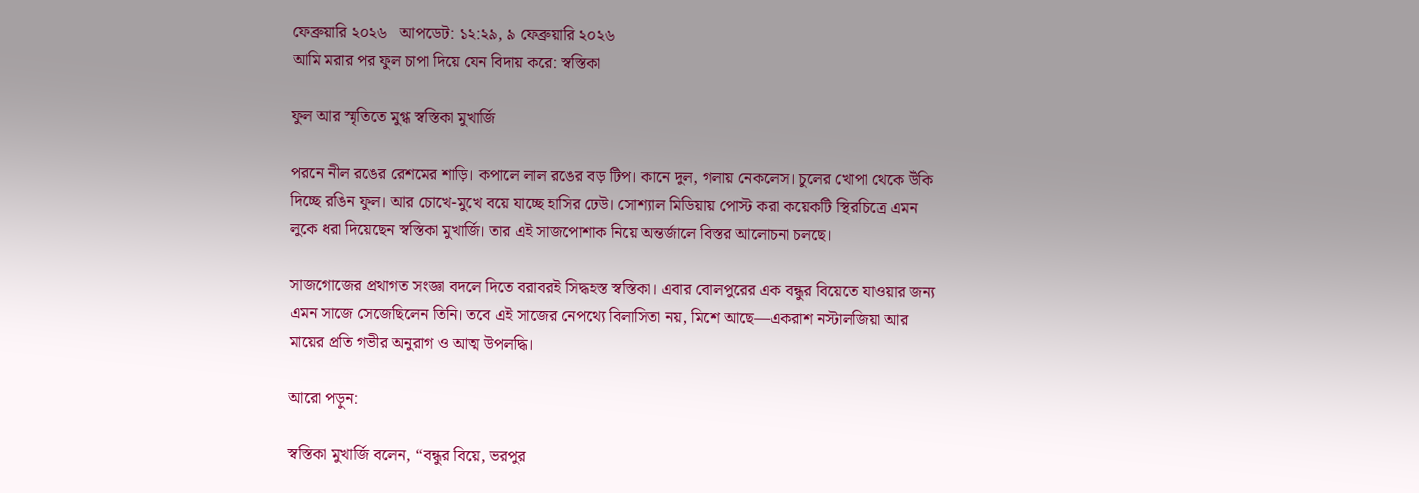ফেব্রুয়ারি ২০২৬   আপডেট: ১২:২৯, ৯ ফেব্রুয়ারি ২০২৬
আমি মরার পর ফুল চাপা দিয়ে যেন বিদায় করে: স্বস্তিকা

ফুল আর স্মৃতিতে মুগ্ধ স্বস্তিকা মুখার্জি

পরনে নীল রঙের রেশমের শাড়ি। কপালে লাল রঙের বড় টিপ। কানে দুল, গলায় নেকলেস। চুলের খোপা থেকে উঁকি দিচ্ছে রঙিন ফুল। আর চোখে-মুখে বয়ে যাচ্ছে হাসির ঢেউ। সোশ্যাল মিডিয়ায় পোস্ট করা কয়েকটি স্থিরচিত্রে এমন লুকে ধরা দিয়েছেন স্বস্তিকা মুখার্জি। তার এই সাজপোশাক নিয়ে অন্তর্জালে বিস্তর আলোচনা চলছে।

সাজগোজের প্রথাগত সংজ্ঞা বদলে দিতে বরাবরই সিদ্ধহস্ত স্বস্তিকা। এবার বোলপুরের এক বন্ধুর বিয়েতে যাওয়ার জন্য এমন সাজে সেজেছিলেন তিনি। তবে এই সাজের নেপথ্যে বিলাসিতা নয়, মিশে আছে—একরাশ নস্টালজিয়া আর মায়ের প্রতি গভীর অনুরাগ ও আত্ম উপলদ্ধি।

আরো পড়ুন:

স্বস্তিকা মুখার্জি বলেন, “বন্ধুর বিয়ে, ভরপুর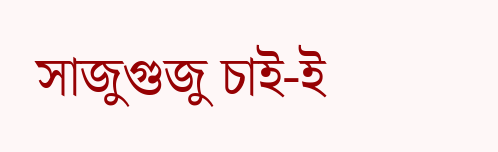সাজুগুজু চাই-ই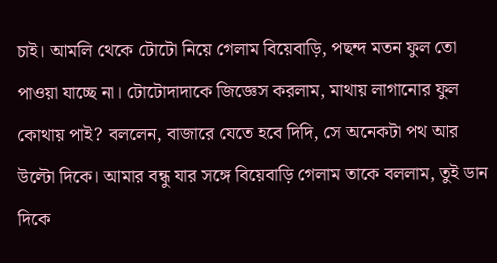চাই। আমলি থেকে টোটো নিয়ে গেলাম বিয়েবাড়ি, পছন্দ মতন ফুল তো পাওয়া যাচ্ছে না। টোটোদাদাকে জিজ্ঞেস করলাম, মাথায় লাগানোর ফুল কোথায় পাই? বললেন, বাজারে যেতে হবে দিদি, সে অনেকটা পথ আর উল্টো দিকে। আমার বন্ধু যার সঙ্গে বিয়েবাড়ি গেলাম তাকে বললাম, তুই ডান দিকে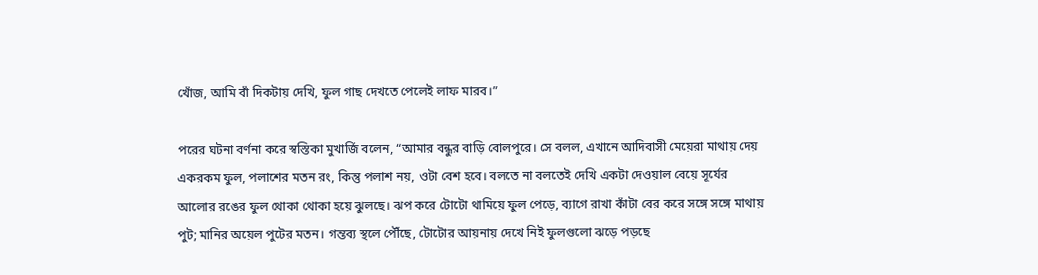খোঁজ, আমি বাঁ দিকটায় দেখি, ফুল গাছ দেখতে পেলেই লাফ মারব।”

পরের ঘটনা বর্ণনা করে স্বস্তিকা মুখার্জি বলেন, “আমার বন্ধুর বাড়ি বোলপুরে। সে বলল, এখানে আদিবাসী মেয়েরা মাথায় দেয় একরকম ফুল, পলাশের মতন রং, কিন্তু পলাশ নয়, ওটা বেশ হবে। বলতে না বলতেই দেখি একটা দেওয়াল বেয়ে সূর্যের আলোর রঙের ফুল থোকা থোকা হয়ে ঝুলছে। ঝপ করে টোটো থামিয়ে ফুল পেড়ে, ব্যাগে রাখা কাঁটা বের করে সঙ্গে সঙ্গে মাথায় পুট; মানির অয়েল পুটের মতন। গন্তব্য স্থলে পৌঁছে, টোটোর আয়নায় দেখে নিই ফুলগুলো ঝড়ে পড়ছে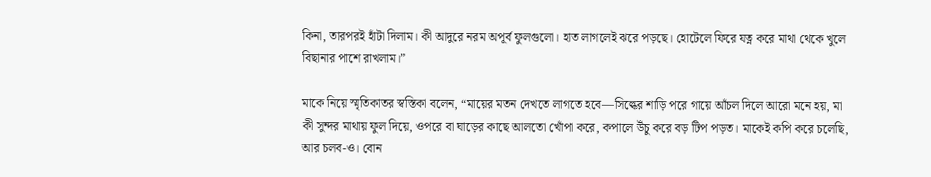কিনা, তারপরই হাঁটা দিলাম। কী আদুরে নরম অপূর্ব ফুলগুলো। হাত লাগলেই ঝরে পড়ছে। হোটেলে ফিরে যত্ন করে মাথা থেকে খুলে বিছানার পাশে রাখলাম।”

মাকে নিয়ে স্মৃতিকাতর স্বস্তিকা বলেন, “মায়ের মতন দেখতে লাগতে হবে—সিল্কের শাড়ি পরে গায়ে আঁচল দিলে আরো মনে হয়, মা কী সুন্দর মাথায় ফুল দিয়ে, ওপরে বা ঘাড়ের কাছে আলতো খোঁপা করে, কপালে উঁচু করে বড় টিপ পড়ত। মাকেই কপি করে চলেছি, আর চলব-ও। বোন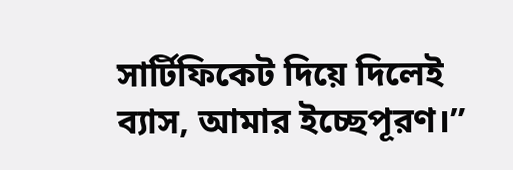সার্টিফিকেট দিয়ে দিলেই ব্যাস, আমার ইচ্ছেপূরণ।”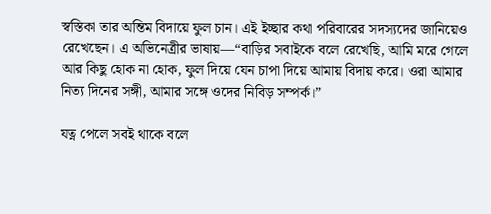স্বস্তিকা তার অন্তিম বিদায়ে ফুল চান। এই ইচ্ছার কথা পরিবারের সদস্যদের জানিয়েও রেখেছেন। এ অভিনেত্রীর ভাষায়—“বাড়ির সবাইকে বলে রেখেছি, আমি মরে গেলে আর কিছু হোক না হোক, ফুল দিয়ে যেন চাপা দিয়ে আমায় বিদায় করে। ওরা আমার নিত্য দিনের সঙ্গী, আমার সঙ্গে ওদের নিবিড় সম্পর্ক।”

যত্ন পেলে সবই থাকে বলে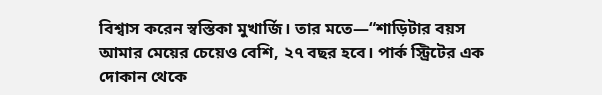বিশ্বাস করেন স্বস্তিকা মুখার্জি। তার মতে—“শাড়িটার বয়স আমার মেয়ের চেয়েও বেশি, ২৭ বছর হবে। পার্ক স্ট্রিটের এক দোকান থেকে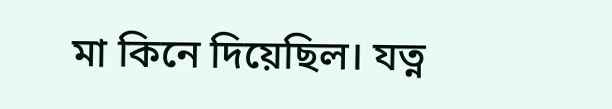মা কিনে দিয়েছিল। যত্ন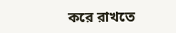করে রাখতে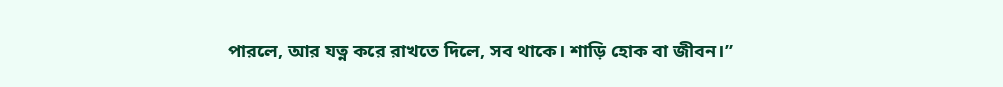পারলে, আর যত্ন করে রাখতে দিলে, সব থাকে। শাড়ি হোক বা জীবন।”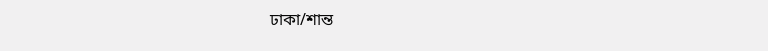ঢাকা/শান্ত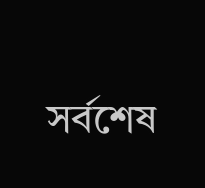সর্বশেষ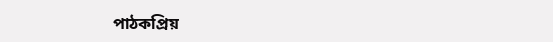পাঠকপ্রিয়